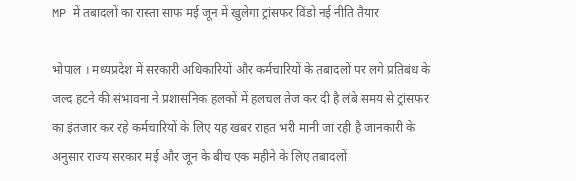MP में तबादलों का रास्ता साफ मई जून में खुलेगा ट्रांसफर विंडो नई नीति तैयार

भोपाल । मध्यप्रदेश में सरकारी अधिकारियों और कर्मचारियों के तबादलों पर लगे प्रतिबंध के जल्द हटने की संभावना ने प्रशासनिक हलकों में हलचल तेज कर दी है लंबे समय से ट्रांसफर का इंतजार कर रहे कर्मचारियों के लिए यह खबर राहत भरी मानी जा रही है जानकारी के अनुसार राज्य सरकार मई और जून के बीच एक महीने के लिए तबादलों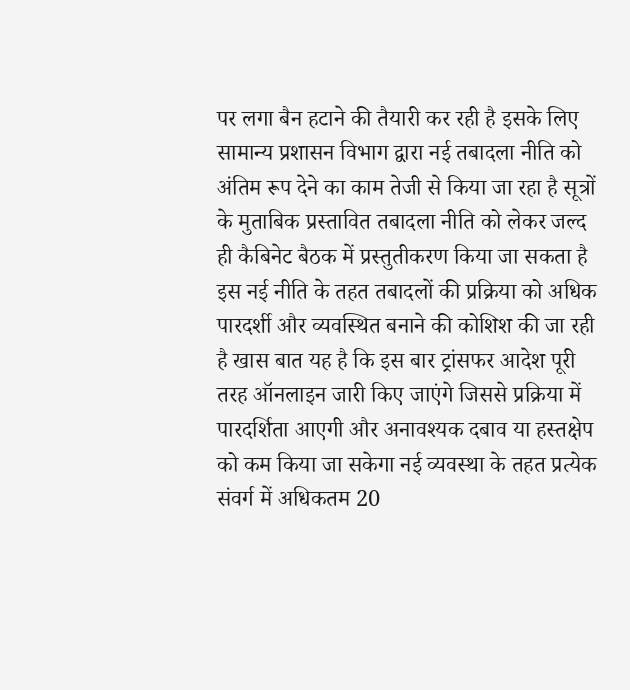पर लगा बैन हटाने की तैयारी कर रही है इसके लिए सामान्य प्रशासन विभाग द्वारा नई तबादला नीति को अंतिम रूप देने का काम तेजी से किया जा रहा है सूत्रों के मुताबिक प्रस्तावित तबादला नीति को लेकर जल्द ही कैबिनेट बैठक में प्रस्तुतीकरण किया जा सकता है इस नई नीति के तहत तबादलों की प्रक्रिया को अधिक पारदर्शी और व्यवस्थित बनाने की कोशिश की जा रही है खास बात यह है कि इस बार ट्रांसफर आदेश पूरी तरह ऑनलाइन जारी किए जाएंगे जिससे प्रक्रिया में पारदर्शिता आएगी और अनावश्यक दबाव या हस्तक्षेप को कम किया जा सकेगा नई व्यवस्था के तहत प्रत्येक संवर्ग में अधिकतम 20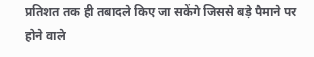प्रतिशत तक ही तबादले किए जा सकेंगे जिससे बड़े पैमाने पर होने वाले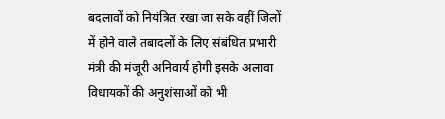बदलावों को नियंत्रित रखा जा सके वहीं जिलों में होने वाले तबादलों के लिए संबंधित प्रभारी मंत्री की मंजूरी अनिवार्य होगी इसके अलावा विधायकों की अनुशंसाओं को भी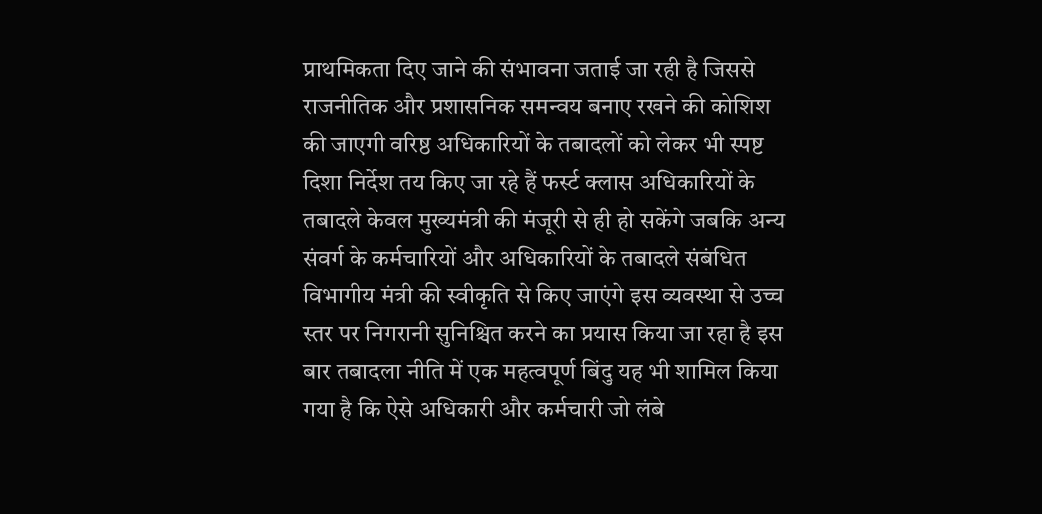प्राथमिकता दिए जाने की संभावना जताई जा रही है जिससे राजनीतिक और प्रशासनिक समन्वय बनाए रखने की कोशिश की जाएगी वरिष्ठ अधिकारियों के तबादलों को लेकर भी स्पष्ट दिशा निर्देश तय किए जा रहे हैं फर्स्ट क्लास अधिकारियों के तबादले केवल मुख्यमंत्री की मंजूरी से ही हो सकेंगे जबकि अन्य संवर्ग के कर्मचारियों और अधिकारियों के तबादले संबंधित विभागीय मंत्री की स्वीकृति से किए जाएंगे इस व्यवस्था से उच्च स्तर पर निगरानी सुनिश्चित करने का प्रयास किया जा रहा है इस बार तबादला नीति में एक महत्वपूर्ण बिंदु यह भी शामिल किया गया है कि ऐसे अधिकारी और कर्मचारी जो लंबे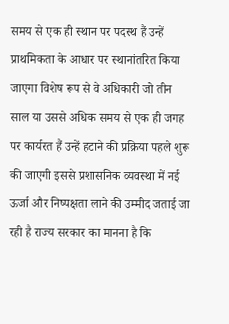समय से एक ही स्थान पर पदस्थ हैं उन्हें प्राथमिकता के आधार पर स्थानांतरित किया जाएगा विशेष रूप से वे अधिकारी जो तीन साल या उससे अधिक समय से एक ही जगह पर कार्यरत हैं उन्हें हटाने की प्रक्रिया पहले शुरू की जाएगी इससे प्रशासनिक व्यवस्था में नई ऊर्जा और निष्पक्षता लाने की उम्मीद जताई जा रही है राज्य सरकार का मानना है कि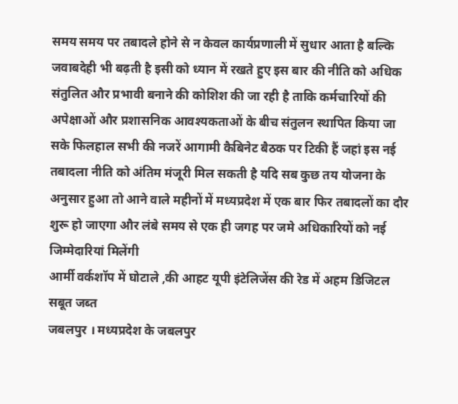समय समय पर तबादले होने से न केवल कार्यप्रणाली में सुधार आता है बल्कि जवाबदेही भी बढ़ती है इसी को ध्यान में रखते हुए इस बार की नीति को अधिक संतुलित और प्रभावी बनाने की कोशिश की जा रही है ताकि कर्मचारियों की अपेक्षाओं और प्रशासनिक आवश्यकताओं के बीच संतुलन स्थापित किया जा सके फिलहाल सभी की नजरें आगामी कैबिनेट बैठक पर टिकी हैं जहां इस नई तबादला नीति को अंतिम मंजूरी मिल सकती है यदि सब कुछ तय योजना के अनुसार हुआ तो आने वाले महीनों में मध्यप्रदेश में एक बार फिर तबादलों का दौर शुरू हो जाएगा और लंबे समय से एक ही जगह पर जमे अधिकारियों को नई जिम्मेदारियां मिलेंगी
आर्मी वर्कशॉप में घोटाले ,की आहट यूपी इंटेलिजेंस की रेड में अहम डिजिटल सबूत जब्त
जबलपुर । मध्यप्रदेश के जबलपुर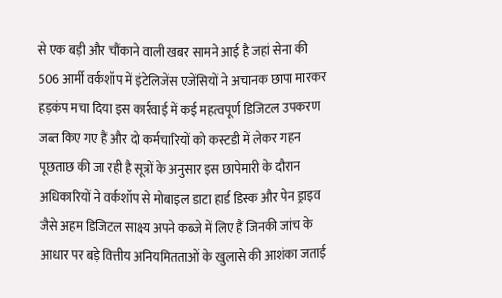से एक बड़ी और चौंकाने वाली खबर सामने आई है जहां सेना की 506 आर्मी वर्कशॉप में इंटेलिजेंस एजेंसियों ने अचानक छापा मारकर हड़कंप मचा दिया इस कार्रवाई में कई महत्वपूर्ण डिजिटल उपकरण जब्त किए गए हैं और दो कर्मचारियों को कस्टडी में लेकर गहन पूछताछ की जा रही है सूत्रों के अनुसार इस छापेमारी के दौरान अधिकारियों ने वर्कशॉप से मोबाइल डाटा हार्ड डिस्क और पेन ड्राइव जैसे अहम डिजिटल साक्ष्य अपने कब्जे में लिए हैं जिनकी जांच के आधार पर बड़े वित्तीय अनियमितताओं के खुलासे की आशंका जताई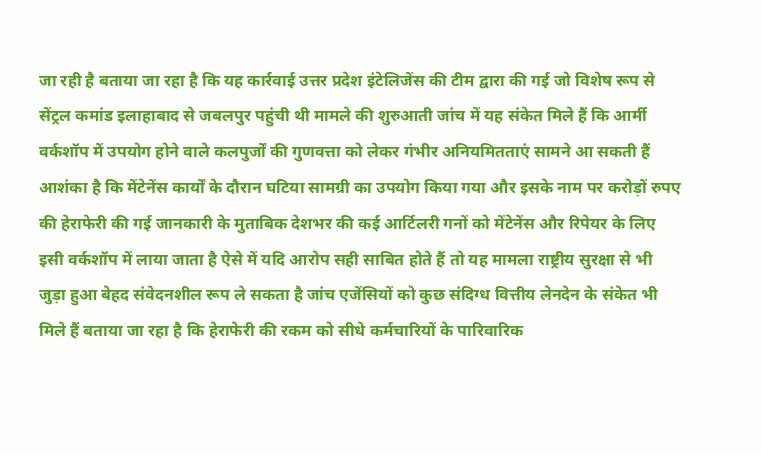जा रही है बताया जा रहा है कि यह कार्रवाई उत्तर प्रदेश इंटेलिजेंस की टीम द्वारा की गई जो विशेष रूप से सेंट्रल कमांड इलाहाबाद से जबलपुर पहुंची थी मामले की शुरुआती जांच में यह संकेत मिले हैं कि आर्मी वर्कशॉप में उपयोग होने वाले कलपुर्जों की गुणवत्ता को लेकर गंभीर अनियमितताएं सामने आ सकती हैं आशंका है कि मेंटेनेंस कार्यों के दौरान घटिया सामग्री का उपयोग किया गया और इसके नाम पर करोड़ों रुपए की हेराफेरी की गई जानकारी के मुताबिक देशभर की कई आर्टिलरी गनों को मेंटेनेंस और रिपेयर के लिए इसी वर्कशॉप में लाया जाता है ऐसे में यदि आरोप सही साबित होते हैं तो यह मामला राष्ट्रीय सुरक्षा से भी जुड़ा हुआ बेहद संवेदनशील रूप ले सकता है जांच एजेंसियों को कुछ संदिग्ध वित्तीय लेनदेन के संकेत भी मिले हैं बताया जा रहा है कि हेराफेरी की रकम को सीधे कर्मचारियों के पारिवारिक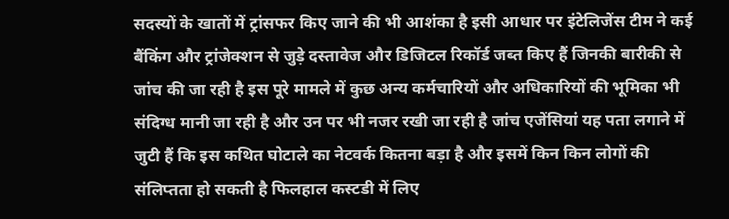सदस्यों के खातों में ट्रांसफर किए जाने की भी आशंका है इसी आधार पर इंटेलिजेंस टीम ने कई बैंकिंग और ट्रांजेक्शन से जुड़े दस्तावेज और डिजिटल रिकॉर्ड जब्त किए हैं जिनकी बारीकी से जांच की जा रही है इस पूरे मामले में कुछ अन्य कर्मचारियों और अधिकारियों की भूमिका भी संदिग्ध मानी जा रही है और उन पर भी नजर रखी जा रही है जांच एजेंसियां यह पता लगाने में जुटी हैं कि इस कथित घोटाले का नेटवर्क कितना बड़ा है और इसमें किन किन लोगों की संलिप्तता हो सकती है फिलहाल कस्टडी में लिए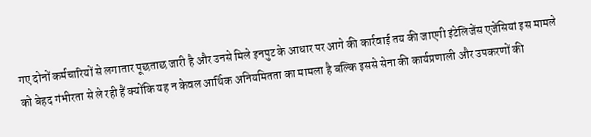गए दोनों कर्मचारियों से लगातार पूछताछ जारी है और उनसे मिले इनपुट के आधार पर आगे की कार्रवाई तय की जाएगी इंटेलिजेंस एजेंसियां इस मामले को बेहद गंभीरता से ले रही हैं क्योंकि यह न केवल आर्थिक अनियमितता का मामला है बल्कि इससे सेना की कार्यप्रणाली और उपकरणों की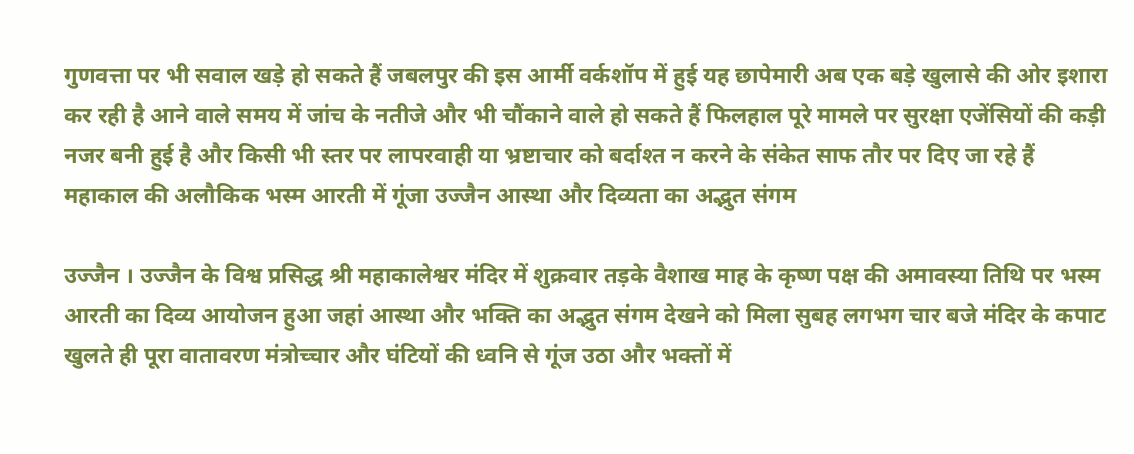गुणवत्ता पर भी सवाल खड़े हो सकते हैं जबलपुर की इस आर्मी वर्कशॉप में हुई यह छापेमारी अब एक बड़े खुलासे की ओर इशारा कर रही है आने वाले समय में जांच के नतीजे और भी चौंकाने वाले हो सकते हैं फिलहाल पूरे मामले पर सुरक्षा एजेंसियों की कड़ी नजर बनी हुई है और किसी भी स्तर पर लापरवाही या भ्रष्टाचार को बर्दाश्त न करने के संकेत साफ तौर पर दिए जा रहे हैं
महाकाल की अलौकिक भस्म आरती में गूंजा उज्जैन आस्था और दिव्यता का अद्भुत संगम

उज्जैन । उज्जैन के विश्व प्रसिद्ध श्री महाकालेश्वर मंदिर में शुक्रवार तड़के वैशाख माह के कृष्ण पक्ष की अमावस्या तिथि पर भस्म आरती का दिव्य आयोजन हुआ जहां आस्था और भक्ति का अद्भुत संगम देखने को मिला सुबह लगभग चार बजे मंदिर के कपाट खुलते ही पूरा वातावरण मंत्रोच्चार और घंटियों की ध्वनि से गूंज उठा और भक्तों में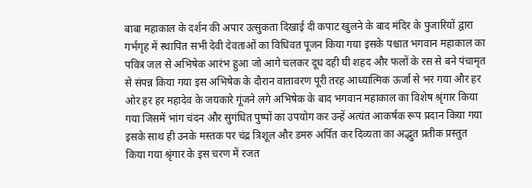बाबा महाकाल के दर्शन की अपार उत्सुकता दिखाई दी कपाट खुलने के बाद मंदिर के पुजारियों द्वारा गर्भगृह में स्थापित सभी देवी देवताओं का विधिवत पूजन किया गया इसके पश्चात भगवान महाकाल का पवित्र जल से अभिषेक आरंभ हुआ जो आगे चलकर दूध दही घी शहद और फलों के रस से बने पंचामृत से संपन्न किया गया इस अभिषेक के दौरान वातावरण पूरी तरह आध्यात्मिक ऊर्जा से भर गया और हर ओर हर हर महादेव के जयकारे गूंजने लगे अभिषेक के बाद भगवान महाकाल का विशेष श्रृंगार किया गया जिसमें भांग चंदन और सुगंधित पुष्पों का उपयोग कर उन्हें अत्यंत आकर्षक रूप प्रदान किया गया इसके साथ ही उनके मस्तक पर चंद्र त्रिशूल और डमरु अर्पित कर दिव्यता का अद्भुत प्रतीक प्रस्तुत किया गया श्रृंगार के इस चरण में रजत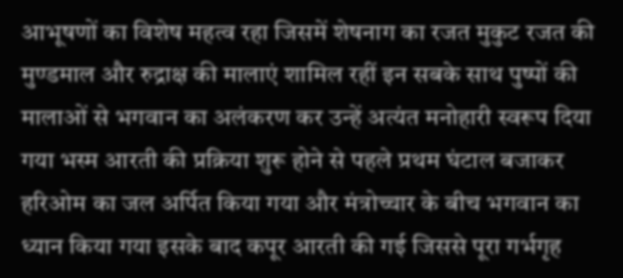आभूषणों का विशेष महत्व रहा जिसमें शेषनाग का रजत मुकुट रजत की मुण्डमाल और रुद्राक्ष की मालाएं शामिल रहीं इन सबके साथ पुष्पों की मालाओं से भगवान का अलंकरण कर उन्हें अत्यंत मनोहारी स्वरूप दिया गया भस्म आरती की प्रक्रिया शुरू होने से पहले प्रथम घंटाल बजाकर हरिओम का जल अर्पित किया गया और मंत्रोच्चार के बीच भगवान का ध्यान किया गया इसके बाद कपूर आरती की गई जिससे पूरा गर्भगृह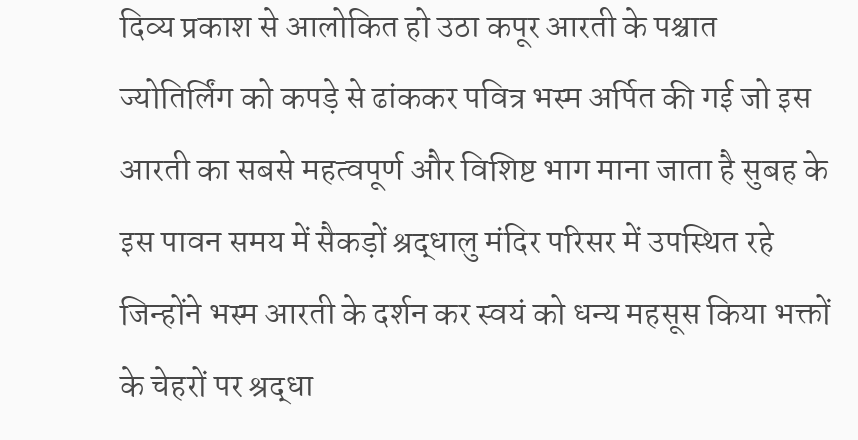दिव्य प्रकाश से आलोकित हो उठा कपूर आरती के पश्चात ज्योतिर्लिंग को कपड़े से ढांककर पवित्र भस्म अर्पित की गई जो इस आरती का सबसे महत्वपूर्ण और विशिष्ट भाग माना जाता है सुबह के इस पावन समय में सैकड़ों श्रद्धालु मंदिर परिसर में उपस्थित रहे जिन्होंने भस्म आरती के दर्शन कर स्वयं को धन्य महसूस किया भक्तों के चेहरों पर श्रद्धा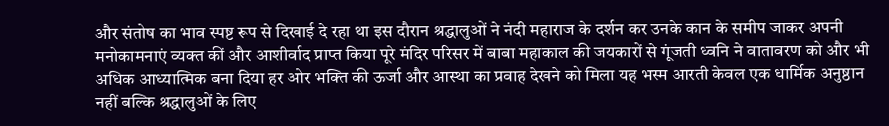और संतोष का भाव स्पष्ट रूप से दिखाई दे रहा था इस दौरान श्रद्धालुओं ने नंदी महाराज के दर्शन कर उनके कान के समीप जाकर अपनी मनोकामनाएं व्यक्त कीं और आशीर्वाद प्राप्त किया पूरे मंदिर परिसर में बाबा महाकाल की जयकारों से गूंजती ध्वनि ने वातावरण को और भी अधिक आध्यात्मिक बना दिया हर ओर भक्ति की ऊर्जा और आस्था का प्रवाह देखने को मिला यह भस्म आरती केवल एक धार्मिक अनुष्ठान नहीं बल्कि श्रद्धालुओं के लिए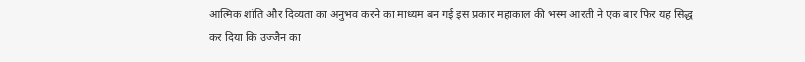आत्मिक शांति और दिव्यता का अनुभव करने का माध्यम बन गई इस प्रकार महाकाल की भस्म आरती ने एक बार फिर यह सिद्ध कर दिया कि उज्जैन का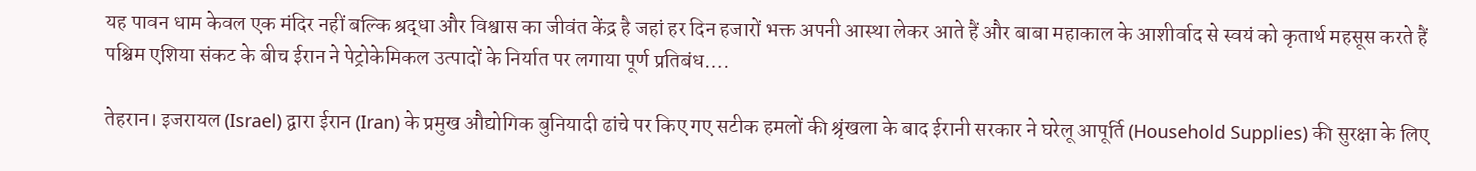यह पावन धाम केवल एक मंदिर नहीं बल्कि श्रद्धा और विश्वास का जीवंत केंद्र है जहां हर दिन हजारों भक्त अपनी आस्था लेकर आते हैं और बाबा महाकाल के आशीर्वाद से स्वयं को कृतार्थ महसूस करते हैं
पश्चिम एशिया संकट के बीच ईरान ने पेट्रोकेमिकल उत्पादों के निर्यात पर लगाया पूर्ण प्रतिबंध….

तेहरान। इजरायल (Israel) द्वारा ईरान (Iran) के प्रमुख औद्योगिक बुनियादी ढांचे पर किए गए सटीक हमलों की श्रृंखला के बाद ईरानी सरकार ने घरेलू आपूर्ति (Household Supplies) की सुरक्षा के लिए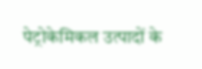पेट्रोकेमिकल उत्पादों के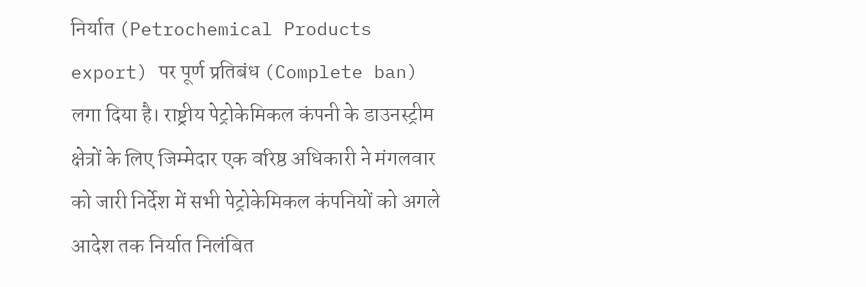निर्यात (Petrochemical Products export) पर पूर्ण प्रतिबंध (Complete ban) लगा दिया है। राष्ट्रीय पेट्रोकेमिकल कंपनी के डाउनस्ट्रीम क्षेत्रों के लिए जिम्मेदार एक वरिष्ठ अधिकारी ने मंगलवार को जारी निर्देश में सभी पेट्रोकेमिकल कंपनियों को अगले आदेश तक निर्यात निलंबित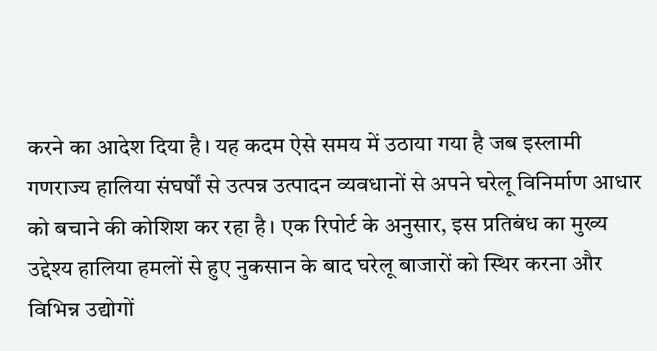करने का आदेश दिया है। यह कदम ऐसे समय में उठाया गया है जब इस्लामी गणराज्य हालिया संघर्षों से उत्पन्न उत्पादन व्यवधानों से अपने घरेलू विनिर्माण आधार को बचाने की कोशिश कर रहा है। एक रिपोर्ट के अनुसार, इस प्रतिबंध का मुख्य उद्देश्य हालिया हमलों से हुए नुकसान के बाद घरेलू बाजारों को स्थिर करना और विभिन्न उद्योगों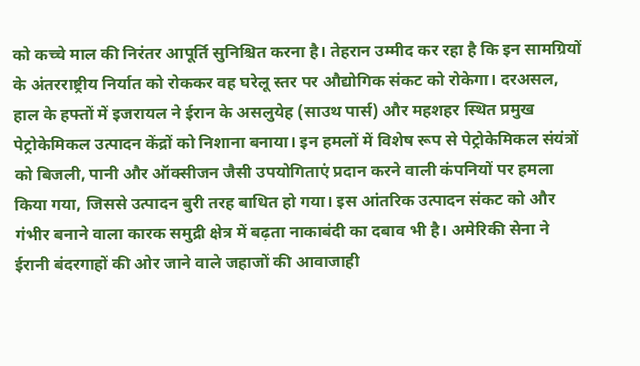को कच्चे माल की निरंतर आपूर्ति सुनिश्चित करना है। तेहरान उम्मीद कर रहा है कि इन सामग्रियों के अंतरराष्ट्रीय निर्यात को रोककर वह घरेलू स्तर पर औद्योगिक संकट को रोकेगा। दरअसल, हाल के हफ्तों में इजरायल ने ईरान के असलुयेह (साउथ पार्स) और महशहर स्थित प्रमुख पेट्रोकेमिकल उत्पादन केंद्रों को निशाना बनाया। इन हमलों में विशेष रूप से पेट्रोकेमिकल संयंत्रों को बिजली, पानी और ऑक्सीजन जैसी उपयोगिताएं प्रदान करने वाली कंपनियों पर हमला किया गया, जिससे उत्पादन बुरी तरह बाधित हो गया। इस आंतरिक उत्पादन संकट को और गंभीर बनाने वाला कारक समुद्री क्षेत्र में बढ़ता नाकाबंदी का दबाव भी है। अमेरिकी सेना ने ईरानी बंदरगाहों की ओर जाने वाले जहाजों की आवाजाही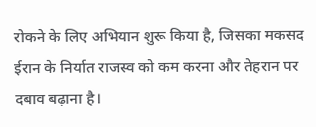रोकने के लिए अभियान शुरू किया है, जिसका मकसद ईरान के निर्यात राजस्व को कम करना और तेहरान पर दबाव बढ़ाना है।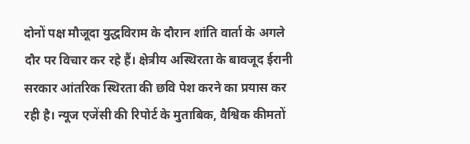दोनों पक्ष मौजूदा युद्धविराम के दौरान शांति वार्ता के अगले दौर पर विचार कर रहे हैं। क्षेत्रीय अस्थिरता के बावजूद ईरानी सरकार आंतरिक स्थिरता की छवि पेश करने का प्रयास कर रही है। न्यूज एजेंसी की रिपोर्ट के मुताबिक, वैश्विक कीमतों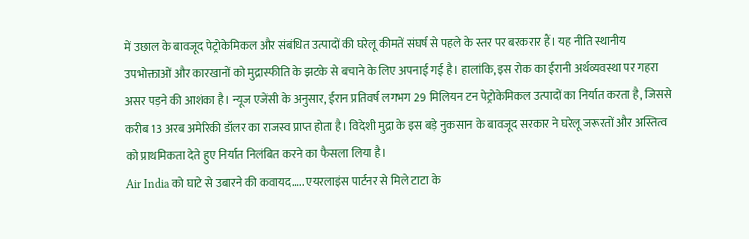में उछाल के बावजूद पेट्रोकेमिकल और संबंधित उत्पादों की घरेलू कीमतें संघर्ष से पहले के स्तर पर बरकरार हैं। यह नीति स्थानीय उपभोक्ताओं और कारखानों को मुद्रास्फीति के झटके से बचाने के लिए अपनाई गई है। हालांकि, इस रोक का ईरानी अर्थव्यवस्था पर गहरा असर पड़ने की आशंका है। न्यूज एजेंसी के अनुसार, ईरान प्रतिवर्ष लगभग 29 मिलियन टन पेट्रोकेमिकल उत्पादों का निर्यात करता है, जिससे करीब 13 अरब अमेरिकी डॉलर का राजस्व प्राप्त होता है। विदेशी मुद्रा के इस बड़े नुकसान के बावजूद सरकार ने घरेलू जरूरतों और अस्तित्व को प्राथमिकता देते हुए निर्यात निलंबित करने का फैसला लिया है।
Air India को घाटे से उबारने की कवायद….. एयरलाइंस पार्टनर से मिले टाटा के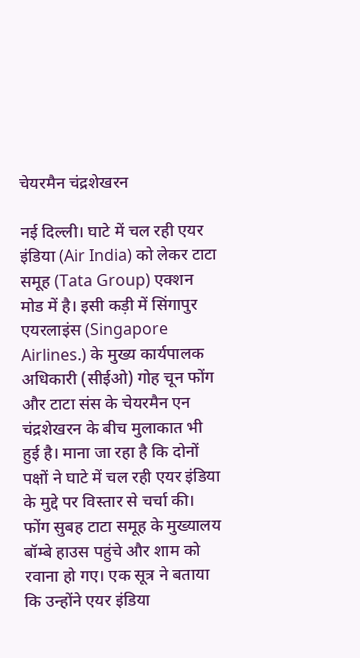चेयरमैन चंद्रशेखरन

नई दिल्ली। घाटे में चल रही एयर इंडिया (Air India) को लेकर टाटा समूह (Tata Group) एक्शन मोड में है। इसी कड़ी में सिंगापुर एयरलाइंस (Singapore Airlines.) के मुख्य कार्यपालक अधिकारी (सीईओ) गोह चून फोंग और टाटा संस के चेयरमैन एन चंद्रशेखरन के बीच मुलाकात भी हुई है। माना जा रहा है कि दोनों पक्षों ने घाटे में चल रही एयर इंडिया के मुद्दे पर विस्तार से चर्चा की। फोंग सुबह टाटा समूह के मुख्यालय बॉम्बे हाउस पहुंचे और शाम को रवाना हो गए। एक सूत्र ने बताया कि उन्होंने एयर इंडिया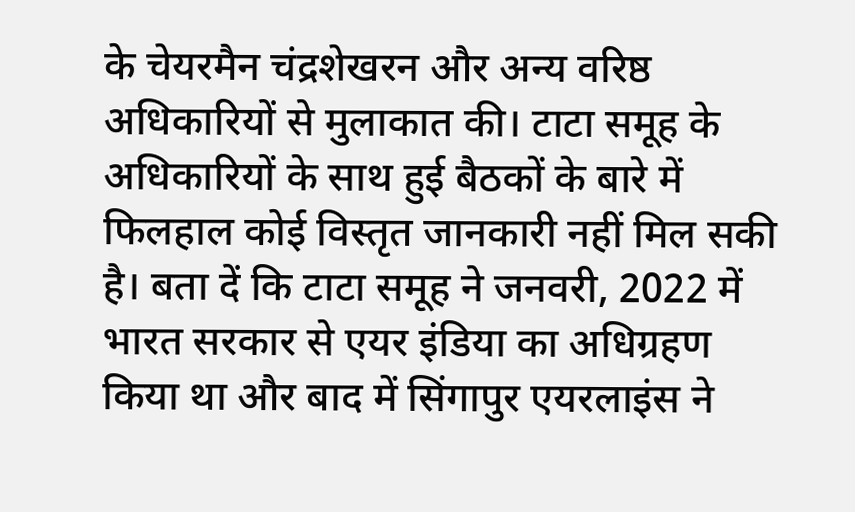के चेयरमैन चंद्रशेखरन और अन्य वरिष्ठ अधिकारियों से मुलाकात की। टाटा समूह के अधिकारियों के साथ हुई बैठकों के बारे में फिलहाल कोई विस्तृत जानकारी नहीं मिल सकी है। बता दें कि टाटा समूह ने जनवरी, 2022 में भारत सरकार से एयर इंडिया का अधिग्रहण किया था और बाद में सिंगापुर एयरलाइंस ने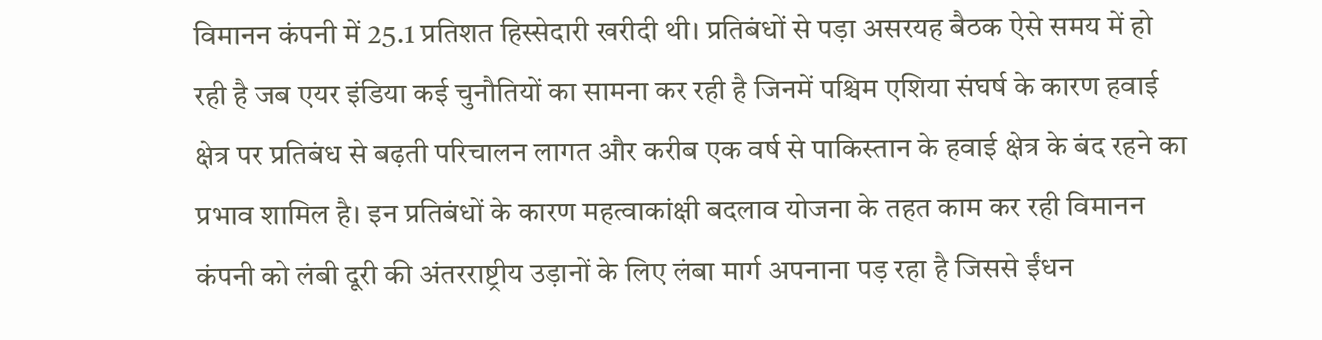विमानन कंपनी में 25.1 प्रतिशत हिस्सेदारी खरीदी थी। प्रतिबंधों से पड़ा असरयह बैठक ऐसे समय में हो रही है जब एयर इंडिया कई चुनौतियों का सामना कर रही है जिनमें पश्चिम एशिया संघर्ष के कारण हवाई क्षेत्र पर प्रतिबंध से बढ़ती परिचालन लागत और करीब एक वर्ष से पाकिस्तान के हवाई क्षेत्र के बंद रहने का प्रभाव शामिल है। इन प्रतिबंधों के कारण महत्वाकांक्षी बदलाव योजना के तहत काम कर रही विमानन कंपनी को लंबी दूरी की अंतरराष्ट्रीय उड़ानों के लिए लंबा मार्ग अपनाना पड़ रहा है जिससे ईंधन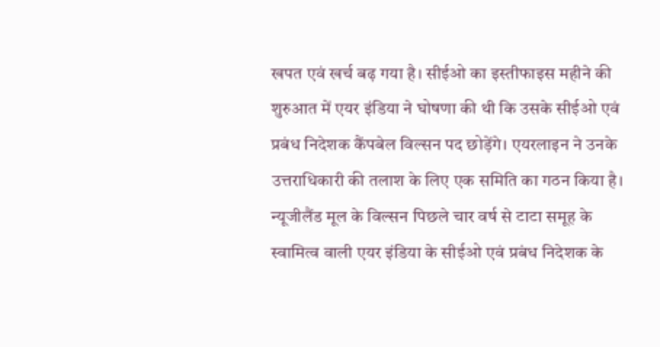खपत एवं खर्च बढ़ गया है। सीईओ का इस्तीफाइस महीने की शुरुआत में एयर इंडिया ने घोषणा की थी कि उसके सीईओ एवं प्रबंध निदेशक कैंपबेल विल्सन पद छोड़ेंगे। एयरलाइन ने उनके उत्तराधिकारी की तलाश के लिए एक समिति का गठन किया है। न्यूजीलैंड मूल के विल्सन पिछले चार वर्ष से टाटा समूह के स्वामित्व वाली एयर इंडिया के सीईओ एवं प्रबंध निदेशक के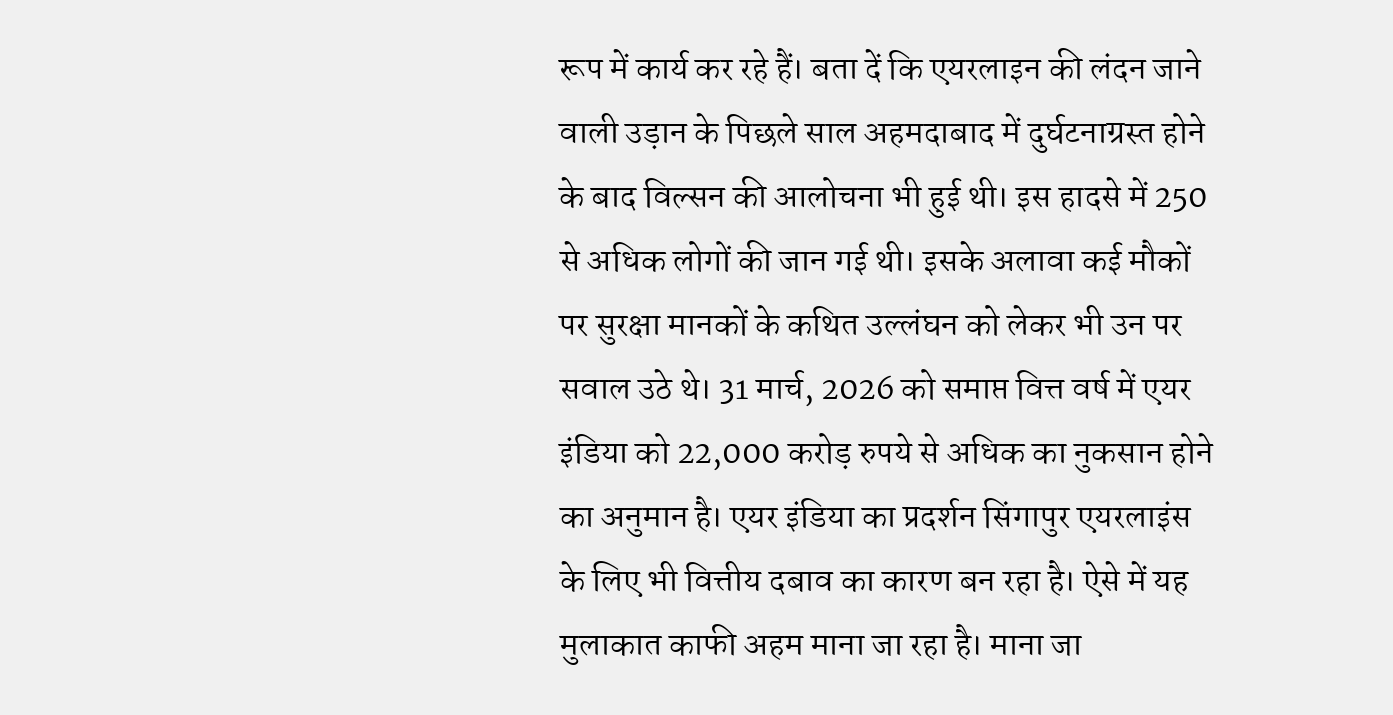रूप में कार्य कर रहे हैं। बता दें कि एयरलाइन की लंदन जाने वाली उड़ान के पिछले साल अहमदाबाद में दुर्घटनाग्रस्त होने के बाद विल्सन की आलोचना भी हुई थी। इस हादसे में 250 से अधिक लोगों की जान गई थी। इसके अलावा कई मौकों पर सुरक्षा मानकों के कथित उल्लंघन को लेकर भी उन पर सवाल उठे थे। 31 मार्च, 2026 को समाप्त वित्त वर्ष में एयर इंडिया को 22,000 करोड़ रुपये से अधिक का नुकसान होने का अनुमान है। एयर इंडिया का प्रदर्शन सिंगापुर एयरलाइंस के लिए भी वित्तीय दबाव का कारण बन रहा है। ऐसे में यह मुलाकात काफी अहम माना जा रहा है। माना जा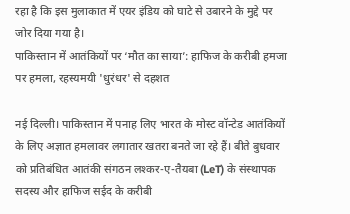रहा है कि इस मुलाकात में एयर इंडिय को घाटे से उबारने के मुद्दे पर जोर दिया गया है।
पाकिस्तान में आतंकियों पर ‘मौत का साया’: हाफिज के करीबी हमजा पर हमला, रहस्यमयी 'धुरंधर' से दहशत

नई दिल्ली। पाकिस्तान में पनाह लिए भारत के मोस्ट वॉन्टेड आतंकियों के लिए अज्ञात हमलावर लगातार खतरा बनते जा रहे हैं। बीते बुधवार को प्रतिबंधित आतंकी संगठन लश्कर-ए-तैयबा (LeT) के संस्थापक सदस्य और हाफिज सईद के करीबी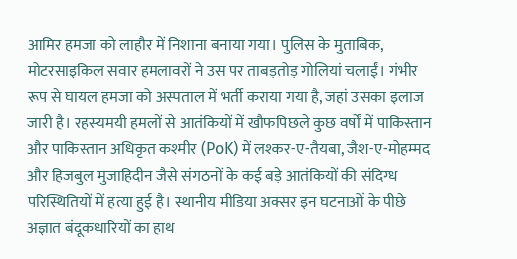आमिर हमजा को लाहौर में निशाना बनाया गया। पुलिस के मुताबिक, मोटरसाइकिल सवार हमलावरों ने उस पर ताबड़तोड़ गोलियां चलाईं। गंभीर रूप से घायल हमजा को अस्पताल में भर्ती कराया गया है, जहां उसका इलाज जारी है। रहस्यमयी हमलों से आतंकियों में खौफपिछले कुछ वर्षों में पाकिस्तान और पाकिस्तान अधिकृत कश्मीर (PoK) में लश्कर-ए-तैयबा, जैश-ए-मोहम्मद और हिजबुल मुजाहिदीन जैसे संगठनों के कई बड़े आतंकियों की संदिग्ध परिस्थितियों में हत्या हुई है। स्थानीय मीडिया अक्सर इन घटनाओं के पीछे अज्ञात बंदूकधारियों का हाथ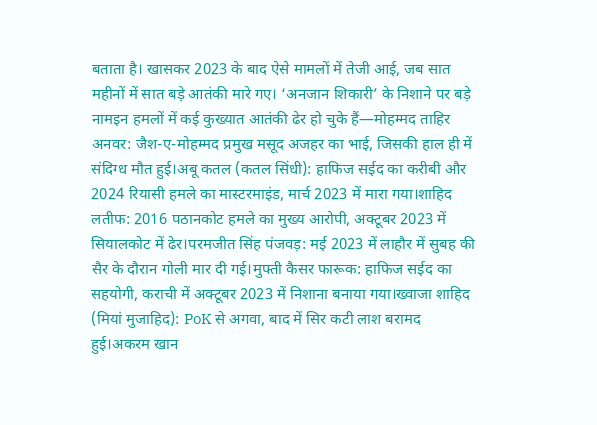बताता है। खासकर 2023 के बाद ऐसे मामलों में तेजी आई, जब सात महीनों में सात बड़े आतंकी मारे गए। ‘अनजान शिकारी’ के निशाने पर बड़े नामइन हमलों में कई कुख्यात आतंकी ढेर हो चुके हैं—मोहम्मद ताहिर अनवर: जैश-ए-मोहम्मद प्रमुख मसूद अजहर का भाई, जिसकी हाल ही में संदिग्ध मौत हुई।अबू कतल (कतल सिंधी): हाफिज सईद का करीबी और 2024 रियासी हमले का मास्टरमाइंड, मार्च 2023 में मारा गया।शाहिद लतीफ: 2016 पठानकोट हमले का मुख्य आरोपी, अक्टूबर 2023 में सियालकोट में ढेर।परमजीत सिंह पंजवड़: मई 2023 में लाहौर में सुबह की सैर के दौरान गोली मार दी गई।मुफ्ती कैसर फारूक: हाफिज सईद का सहयोगी, कराची में अक्टूबर 2023 में निशाना बनाया गया।ख्वाजा शाहिद (मियां मुजाहिद): PoK से अगवा, बाद में सिर कटी लाश बरामद हुई।अकरम खान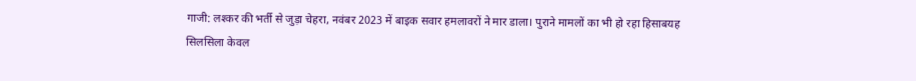गाजी: लश्कर की भर्ती से जुड़ा चेहरा, नवंबर 2023 में बाइक सवार हमलावरों ने मार डाला। पुराने मामलों का भी हो रहा हिसाबयह सिलसिला केवल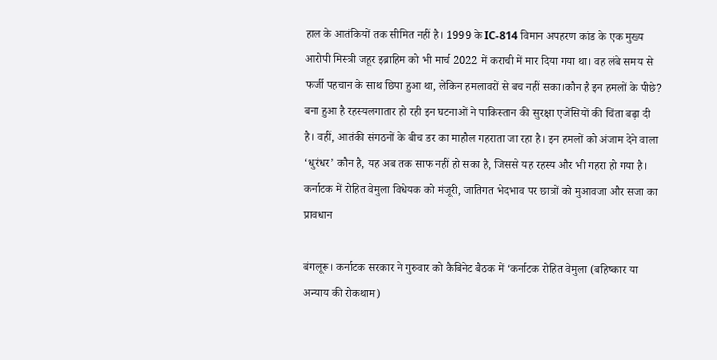हाल के आतंकियों तक सीमित नहीं है। 1999 के IC-814 विमान अपहरण कांड के एक मुख्य आरोपी मिस्त्री जहूर इब्राहिम को भी मार्च 2022 में कराची में मार दिया गया था। वह लंबे समय से फर्जी पहचान के साथ छिपा हुआ था, लेकिन हमलावरों से बच नहीं सका।कौन है इन हमलों के पीछे? बना हुआ है रहस्यलगातार हो रही इन घटनाओं ने पाकिस्तान की सुरक्षा एजेंसियों की चिंता बढ़ा दी है। वहीं, आतंकी संगठनों के बीच डर का माहौल गहराता जा रहा है। इन हमलों को अंजाम देने वाला ‘धुरंधर’ कौन है, यह अब तक साफ नहीं हो सका है, जिससे यह रहस्य और भी गहरा हो गया है।
कर्नाटक में रोहित वेमुला विधेयक को मंजूरी, जातिगत भेदभाव पर छात्रों को मुआवजा और सजा का प्रावधान

बंगलूरू। कर्नाटक सरकार ने गुरुवार को कैबिनेट बैठक में ‘कर्नाटक रोहित वेमुला (बहिष्कार या अन्याय की रोकथाम)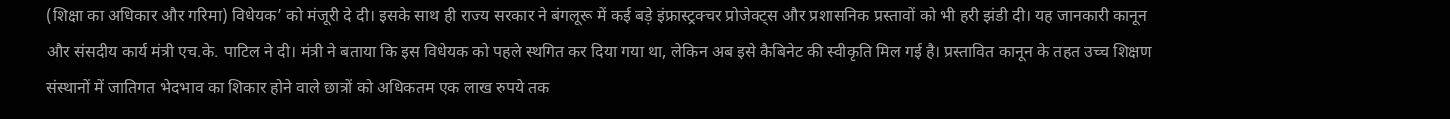(शिक्षा का अधिकार और गरिमा) विधेयक’ को मंजूरी दे दी। इसके साथ ही राज्य सरकार ने बंगलूरू में कई बड़े इंफ्रास्ट्रक्चर प्रोजेक्ट्स और प्रशासनिक प्रस्तावों को भी हरी झंडी दी। यह जानकारी कानून और संसदीय कार्य मंत्री एच.के. पाटिल ने दी। मंत्री ने बताया कि इस विधेयक को पहले स्थगित कर दिया गया था, लेकिन अब इसे कैबिनेट की स्वीकृति मिल गई है। प्रस्तावित कानून के तहत उच्च शिक्षण संस्थानों में जातिगत भेदभाव का शिकार होने वाले छात्रों को अधिकतम एक लाख रुपये तक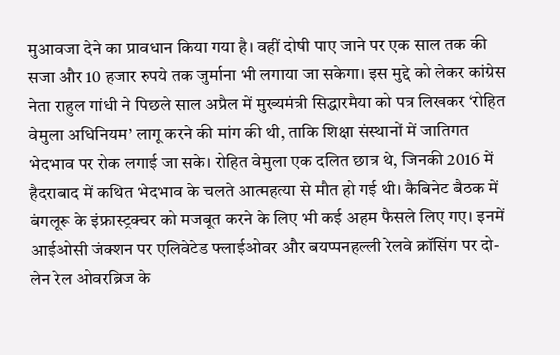मुआवजा देने का प्रावधान किया गया है। वहीं दोषी पाए जाने पर एक साल तक की सजा और 10 हजार रुपये तक जुर्माना भी लगाया जा सकेगा। इस मुद्दे को लेकर कांग्रेस नेता राहुल गांधी ने पिछले साल अप्रैल में मुख्यमंत्री सिद्धारमैया को पत्र लिखकर ‘रोहित वेमुला अधिनियम’ लागू करने की मांग की थी, ताकि शिक्षा संस्थानों में जातिगत भेदभाव पर रोक लगाई जा सके। रोहित वेमुला एक दलित छात्र थे, जिनकी 2016 में हैदराबाद में कथित भेदभाव के चलते आत्महत्या से मौत हो गई थी। कैबिनेट बैठक में बंगलूरू के इंफ्रास्ट्रक्चर को मजबूत करने के लिए भी कई अहम फैसले लिए गए। इनमें आईओसी जंक्शन पर एलिवेटेड फ्लाईओवर और बयप्पनहल्ली रेलवे क्रॉसिंग पर दो-लेन रेल ओवरब्रिज के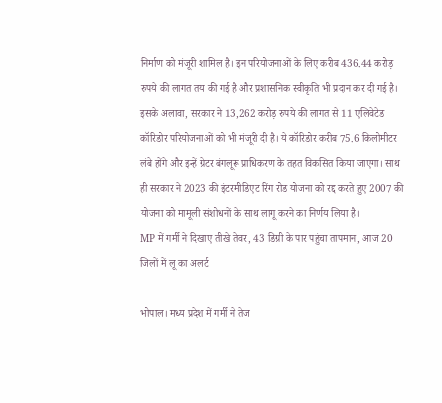निर्माण को मंजूरी शामिल है। इन परियोजनाओं के लिए करीब 436.44 करोड़ रुपये की लागत तय की गई है और प्रशासनिक स्वीकृति भी प्रदान कर दी गई है। इसके अलावा, सरकार ने 13,262 करोड़ रुपये की लागत से 11 एलिवेटेड कॉरिडोर परियोजनाओं को भी मंजूरी दी है। ये कॉरिडोर करीब 75.6 किलोमीटर लंबे होंगे और इन्हें ग्रेटर बंगलूरू प्राधिकरण के तहत विकसित किया जाएगा। साथ ही सरकार ने 2023 की इंटरमीडिएट रिंग रोड योजना को रद्द करते हुए 2007 की योजना को मामूली संशोधनों के साथ लागू करने का निर्णय लिया है।
MP में गर्मी ने दिखाए तीखे तेवर, 43 डिग्री के पार पहुंचा तापमान, आज 20 जिलों में लू का अलर्ट

भोपाल। मध्य प्रदेश में गर्मी ने तेज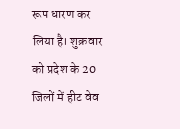रूप धारण कर लिया है। शुक्रवार को प्रदेश के 20 जिलों में हीट वेव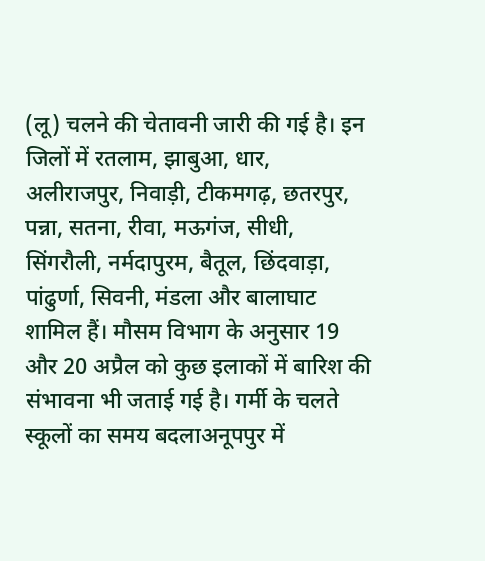(लू) चलने की चेतावनी जारी की गई है। इन जिलों में रतलाम, झाबुआ, धार, अलीराजपुर, निवाड़ी, टीकमगढ़, छतरपुर, पन्ना, सतना, रीवा, मऊगंज, सीधी, सिंगरौली, नर्मदापुरम, बैतूल, छिंदवाड़ा, पांढुर्णा, सिवनी, मंडला और बालाघाट शामिल हैं। मौसम विभाग के अनुसार 19 और 20 अप्रैल को कुछ इलाकों में बारिश की संभावना भी जताई गई है। गर्मी के चलते स्कूलों का समय बदलाअनूपपुर में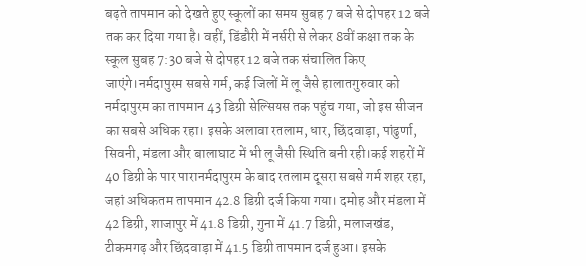बढ़ते तापमान को देखते हुए स्कूलों का समय सुबह 7 बजे से दोपहर 12 बजे तक कर दिया गया है। वहीं, डिंडौरी में नर्सरी से लेकर 8वीं कक्षा तक के स्कूल सुबह 7:30 बजे से दोपहर 12 बजे तक संचालित किए जाएंगे।नर्मदापुरम सबसे गर्म, कई जिलों में लू जैसे हालातगुरुवार को नर्मदापुरम का तापमान 43 डिग्री सेल्सियस तक पहुंच गया, जो इस सीजन का सबसे अधिक रहा। इसके अलावा रतलाम, धार, छिंदवाड़ा, पांढुर्णा, सिवनी, मंडला और बालाघाट में भी लू जैसी स्थिति बनी रही।कई शहरों में 40 डिग्री के पार पारानर्मदापुरम के बाद रतलाम दूसरा सबसे गर्म शहर रहा, जहां अधिकतम तापमान 42.8 डिग्री दर्ज किया गया। दमोह और मंडला में 42 डिग्री, शाजापुर में 41.8 डिग्री, गुना में 41.7 डिग्री, मलाजखंड, टीकमगढ़ और छिंदवाड़ा में 41.5 डिग्री तापमान दर्ज हुआ। इसके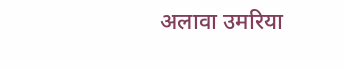अलावा उमरिया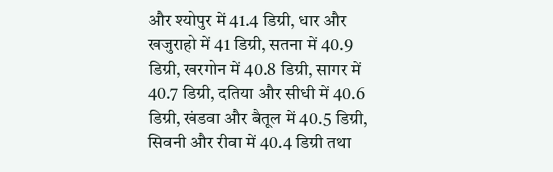और श्योपुर में 41.4 डिग्री, धार और खजुराहो में 41 डिग्री, सतना में 40.9 डिग्री, खरगोन में 40.8 डिग्री, सागर में 40.7 डिग्री, दतिया और सीधी में 40.6 डिग्री, खंडवा और बैतूल में 40.5 डिग्री, सिवनी और रीवा में 40.4 डिग्री तथा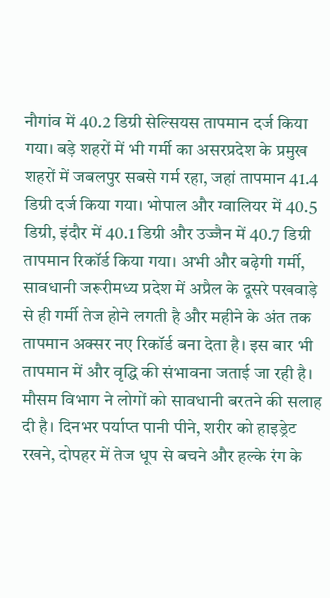नौगांव में 40.2 डिग्री सेल्सियस तापमान दर्ज किया गया। बड़े शहरों में भी गर्मी का असरप्रदेश के प्रमुख शहरों में जबलपुर सबसे गर्म रहा, जहां तापमान 41.4 डिग्री दर्ज किया गया। भोपाल और ग्वालियर में 40.5 डिग्री, इंदौर में 40.1 डिग्री और उज्जैन में 40.7 डिग्री तापमान रिकॉर्ड किया गया। अभी और बढ़ेगी गर्मी, सावधानी जरूरीमध्य प्रदेश में अप्रैल के दूसरे पखवाड़े से ही गर्मी तेज होने लगती है और महीने के अंत तक तापमान अक्सर नए रिकॉर्ड बना देता है। इस बार भी तापमान में और वृद्धि की संभावना जताई जा रही है। मौसम विभाग ने लोगों को सावधानी बरतने की सलाह दी है। दिनभर पर्याप्त पानी पीने, शरीर को हाइड्रेट रखने, दोपहर में तेज धूप से बचने और हल्के रंग के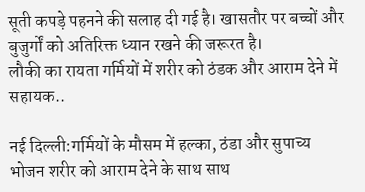सूती कपड़े पहनने की सलाह दी गई है। खासतौर पर बच्चों और बुजुर्गों को अतिरिक्त ध्यान रखने की जरूरत है।
लौकी का रायता गर्मियों में शरीर को ठंडक और आराम देने में सहायक..

नई दिल्ली:गर्मियों के मौसम में हल्का, ठंडा और सुपाच्य भोजन शरीर को आराम देने के साथ साथ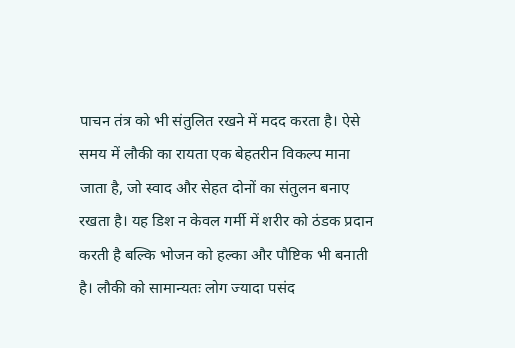पाचन तंत्र को भी संतुलित रखने में मदद करता है। ऐसे समय में लौकी का रायता एक बेहतरीन विकल्प माना जाता है, जो स्वाद और सेहत दोनों का संतुलन बनाए रखता है। यह डिश न केवल गर्मी में शरीर को ठंडक प्रदान करती है बल्कि भोजन को हल्का और पौष्टिक भी बनाती है। लौकी को सामान्यतः लोग ज्यादा पसंद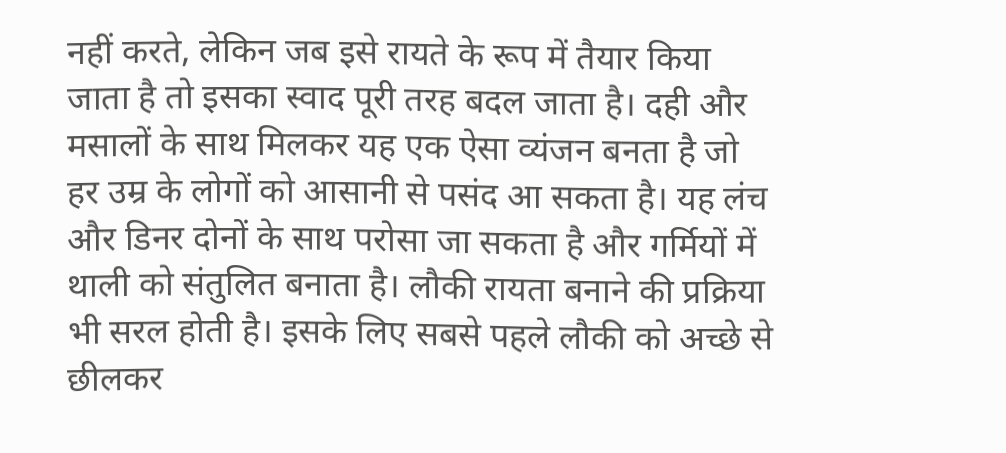नहीं करते, लेकिन जब इसे रायते के रूप में तैयार किया जाता है तो इसका स्वाद पूरी तरह बदल जाता है। दही और मसालों के साथ मिलकर यह एक ऐसा व्यंजन बनता है जो हर उम्र के लोगों को आसानी से पसंद आ सकता है। यह लंच और डिनर दोनों के साथ परोसा जा सकता है और गर्मियों में थाली को संतुलित बनाता है। लौकी रायता बनाने की प्रक्रिया भी सरल होती है। इसके लिए सबसे पहले लौकी को अच्छे से छीलकर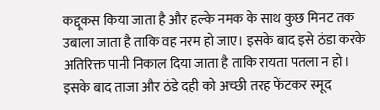कद्दूकस किया जाता है और हल्के नमक के साथ कुछ मिनट तक उबाला जाता है ताकि वह नरम हो जाए। इसके बाद इसे ठंडा करके अतिरिक्त पानी निकाल दिया जाता है ताकि रायता पतला न हो। इसके बाद ताजा और ठंडे दही को अच्छी तरह फेंटकर स्मूद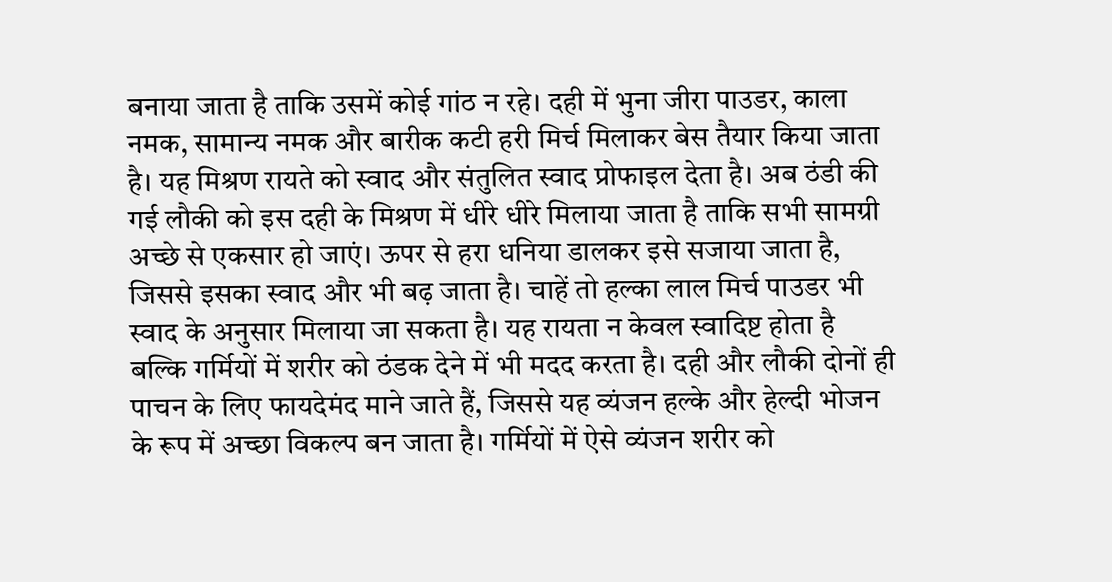बनाया जाता है ताकि उसमें कोई गांठ न रहे। दही में भुना जीरा पाउडर, काला नमक, सामान्य नमक और बारीक कटी हरी मिर्च मिलाकर बेस तैयार किया जाता है। यह मिश्रण रायते को स्वाद और संतुलित स्वाद प्रोफाइल देता है। अब ठंडी की गई लौकी को इस दही के मिश्रण में धीरे धीरे मिलाया जाता है ताकि सभी सामग्री अच्छे से एकसार हो जाएं। ऊपर से हरा धनिया डालकर इसे सजाया जाता है, जिससे इसका स्वाद और भी बढ़ जाता है। चाहें तो हल्का लाल मिर्च पाउडर भी स्वाद के अनुसार मिलाया जा सकता है। यह रायता न केवल स्वादिष्ट होता है बल्कि गर्मियों में शरीर को ठंडक देने में भी मदद करता है। दही और लौकी दोनों ही पाचन के लिए फायदेमंद माने जाते हैं, जिससे यह व्यंजन हल्के और हेल्दी भोजन के रूप में अच्छा विकल्प बन जाता है। गर्मियों में ऐसे व्यंजन शरीर को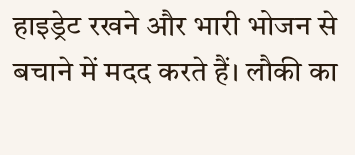हाइड्रेट रखने और भारी भोजन से बचाने में मदद करते हैं। लौकी का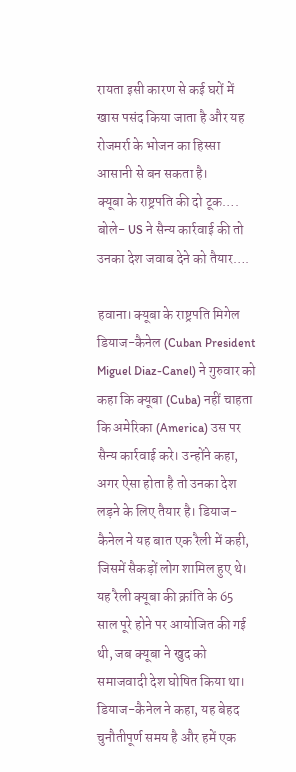रायता इसी कारण से कई घरों में खास पसंद किया जाता है और यह रोजमर्रा के भोजन का हिस्सा आसानी से बन सकता है।
क्यूबा के राष्ट्रपति की दो टूक…. बोले- US ने सैन्य कार्रवाई की तो उनका देश जवाब देने को तैयार….

हवाना। क्यूबा के राष्ट्रपति मिगेल डियाज-कैनेल (Cuban President Miguel Diaz-Canel) ने गुरुवार को कहा कि क्यूबा (Cuba) नहीं चाहता कि अमेरिका (America) उस पर सैन्य कार्रवाई करे। उन्होंने कहा, अगर ऐसा होता है तो उनका देश लड़ने के लिए तैयार है। डियाज-कैनेल ने यह बात एक रैली में कही, जिसमें सैकड़ों लोग शामिल हुए थे। यह रैली क्यूबा की क्रांति के 65 साल पूरे होने पर आयोजित की गई थी, जब क्यूबा ने खुद को समाजवादी देश घोषित किया था। डियाज-कैनेल ने कहा, यह बेहद चुनौतीपूर्ण समय है और हमें एक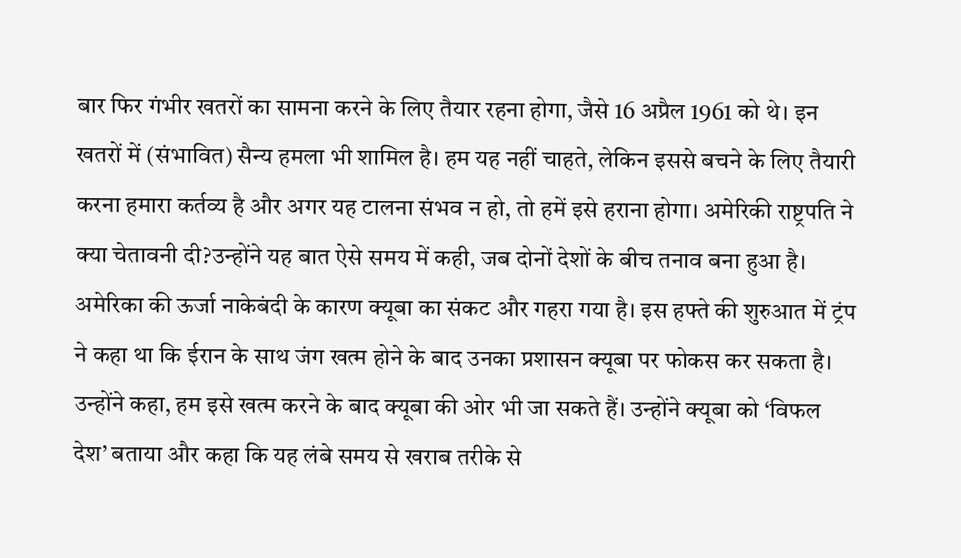बार फिर गंभीर खतरों का सामना करने के लिए तैयार रहना होगा, जैसे 16 अप्रैल 1961 को थे। इन खतरों में (संभावित) सैन्य हमला भी शामिल है। हम यह नहीं चाहते, लेकिन इससे बचने के लिए तैयारी करना हमारा कर्तव्य है और अगर यह टालना संभव न हो, तो हमें इसे हराना होगा। अमेरिकी राष्ट्रपति ने क्या चेतावनी दी?उन्होंने यह बात ऐसे समय में कही, जब दोनों देशों के बीच तनाव बना हुआ है। अमेरिका की ऊर्जा नाकेबंदी के कारण क्यूबा का संकट और गहरा गया है। इस हफ्ते की शुरुआत में ट्रंप ने कहा था कि ईरान के साथ जंग खत्म होने के बाद उनका प्रशासन क्यूबा पर फोकस कर सकता है। उन्होंने कहा, हम इसे खत्म करने के बाद क्यूबा की ओर भी जा सकते हैं। उन्होंने क्यूबा को ‘विफल देश’ बताया और कहा कि यह लंबे समय से खराब तरीके से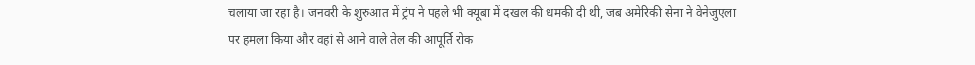चलाया जा रहा है। जनवरी के शुरुआत में ट्रंप ने पहले भी क्यूबा में दखल की धमकी दी थी, जब अमेरिकी सेना ने वेनेजुएला पर हमला किया और वहां से आने वाले तेल की आपूर्ति रोक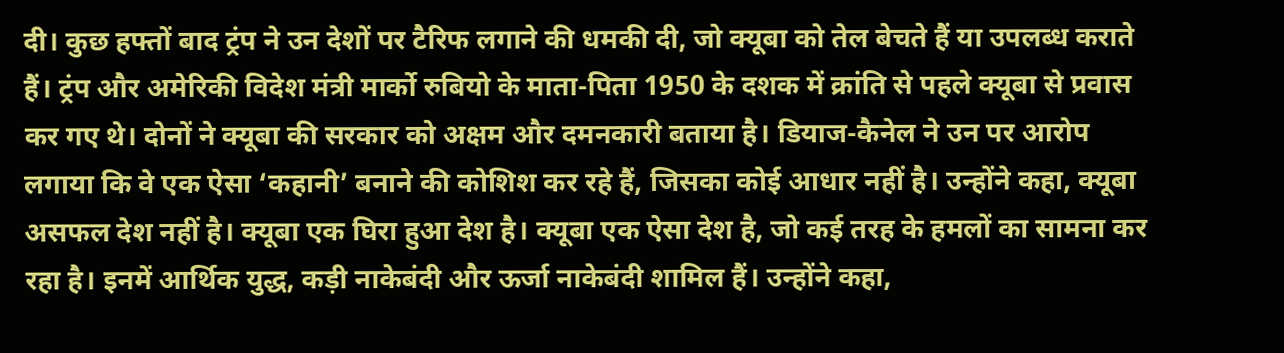दी। कुछ हफ्तों बाद ट्रंप ने उन देशों पर टैरिफ लगाने की धमकी दी, जो क्यूबा को तेल बेचते हैं या उपलब्ध कराते हैं। ट्रंप और अमेरिकी विदेश मंत्री मार्को रुबियो के माता-पिता 1950 के दशक में क्रांति से पहले क्यूबा से प्रवास कर गए थे। दोनों ने क्यूबा की सरकार को अक्षम और दमनकारी बताया है। डियाज-कैनेल ने उन पर आरोप लगाया कि वे एक ऐसा ‘कहानी’ बनाने की कोशिश कर रहे हैं, जिसका कोई आधार नहीं है। उन्होंने कहा, क्यूबा असफल देश नहीं है। क्यूबा एक घिरा हुआ देश है। क्यूबा एक ऐसा देश है, जो कई तरह के हमलों का सामना कर रहा है। इनमें आर्थिक युद्ध, कड़ी नाकेबंदी और ऊर्जा नाकेबंदी शामिल हैं। उन्होंने कहा,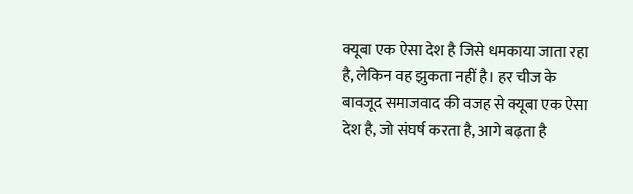क्यूबा एक ऐसा देश है जिसे धमकाया जाता रहा है, लेकिन वह झुकता नहीं है। हर चीज के बावजूद समाजवाद की वजह से क्यूबा एक ऐसा देश है, जो संघर्ष करता है, आगे बढ़ता है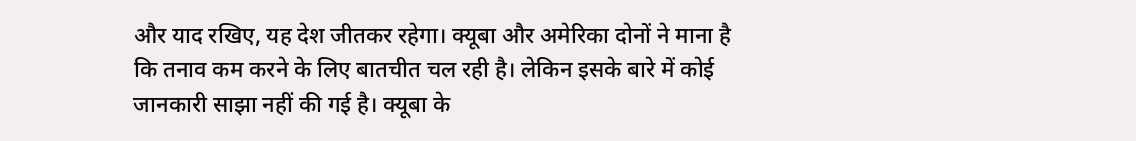और याद रखिए, यह देश जीतकर रहेगा। क्यूबा और अमेरिका दोनों ने माना है कि तनाव कम करने के लिए बातचीत चल रही है। लेकिन इसके बारे में कोई जानकारी साझा नहीं की गई है। क्यूबा के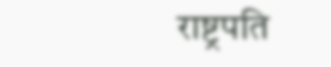राष्ट्रपति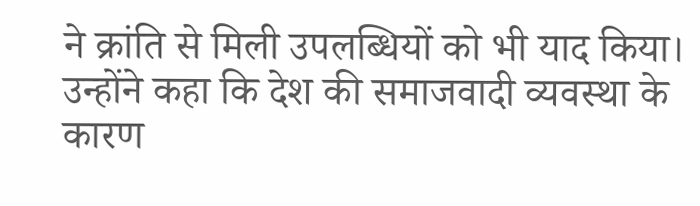ने क्रांति से मिली उपलब्धियों को भी याद किया। उन्होंने कहा कि देश की समाजवादी व्यवस्था के कारण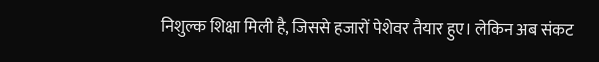निशुल्क शिक्षा मिली है, जिससे हजारों पेशेवर तैयार हुए। लेकिन अब संकट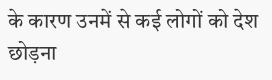के कारण उनमें से कई लोगों को देश छोड़ना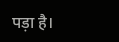पड़ा है।